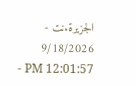الجزيرة.نت - 9/18/2026 12:01:57 PM -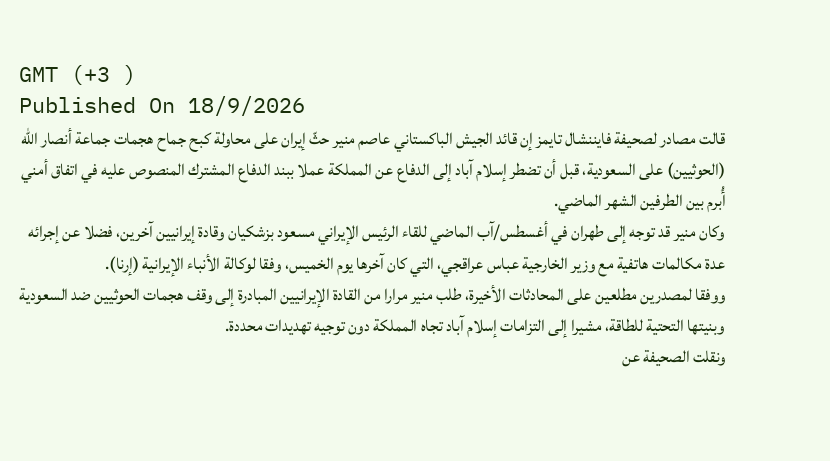GMT (+3 )
Published On 18/9/2026
قالت مصادر لصحيفة فايننشال تايمز إن قائد الجيش الباكستاني عاصم منير حثّ إيران على محاولة كبح جماح هجمات جماعة أنصار الله (الحوثيين) على السعودية، قبل أن تضطر إسلام آباد إلى الدفاع عن المملكة عملا ببند الدفاع المشترك المنصوص عليه في اتفاق أمني أُبرم بين الطرفين الشهر الماضي.
وكان منير قد توجه إلى طهران في أغسطس/آب الماضي للقاء الرئيس الإيراني مسعود بزشكيان وقادة إيرانيين آخرين، فضلا عن إجرائه عدة مكالمات هاتفية مع وزير الخارجية عباس عراقجي، التي كان آخرها يوم الخميس، وفقا لوكالة الأنباء الإيرانية (إرنا).
ووفقا لمصدرين مطلعين على المحادثات الأخيرة، طلب منير مرارا من القادة الإيرانيين المبادرة إلى وقف هجمات الحوثيين ضد السعودية وبنيتها التحتية للطاقة، مشيرا إلى التزامات إسلام آباد تجاه المملكة دون توجيه تهديدات محددة.
ونقلت الصحيفة عن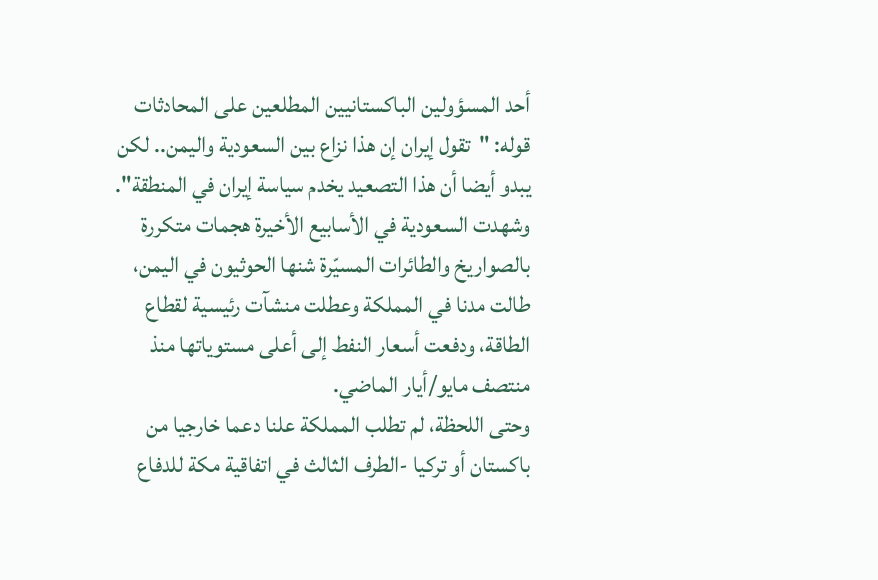أحد المسؤولين الباكستانيين المطلعين على المحادثات قوله: "تقول إيران إن هذا نزاع بين السعودية واليمن.. لكن يبدو أيضا أن هذا التصعيد يخدم سياسة إيران في المنطقة".
وشهدت السعودية في الأسابيع الأخيرة هجمات متكررة بالصواريخ والطائرات المسيّرة شنها الحوثيون في اليمن، طالت مدنا في المملكة وعطلت منشآت رئيسية لقطاع الطاقة، ودفعت أسعار النفط إلى أعلى مستوياتها منذ منتصف مايو/أيار الماضي.
وحتى اللحظة، لم تطلب المملكة علنا دعما خارجيا من باكستان أو تركيا -الطرف الثالث في اتفاقية مكة للدفاع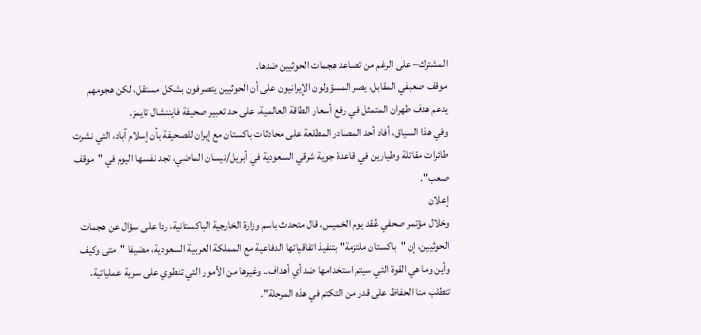المشترك– على الرغم من تصاعد هجمات الحوثيين ضدها.
موقف صعبفي المقابل، يصر المسؤولون الإيرانيون على أن الحوثيين يتصرفون بشكل مستقل، لكن هجومهم يدعم هدف طهران المتمثل في رفع أسعار الطاقة العالمية، على حد تعبير صحيفة فايننشال تايمز.
وفي هذا السياق، أفاد أحد المصادر المطلعة على محادثات باكستان مع إيران للصحيفة بأن إسلام آباد، التي نشرت طائرات مقاتلة وطيارين في قاعدة جوية شرقي السعودية في أبريل/نيسان الماضي، تجد نفسها اليوم في "موقف صعب".
إعلان
وخلال مؤتمر صحفي عُقد يوم الخميس، قال متحدث باسم وزارة الخارجية الباكستانية، ردا على سؤال عن هجمات الحوثيين، إن "باكستان ملتزمة" بتنفيذ اتفاقياتها الدفاعية مع المملكة العربية السعودية، مضيفا "متى وكيف وأين وما هي القوة التي سيتم استخدامها ضد أي أهداف.. وغيرها من الأمور التي تنطوي على سرية عملياتية، تتطلب منا الحفاظ على قدر من التكتم في هذه المرحلة".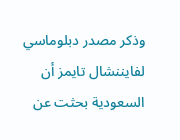وذكر مصدر دبلوماسي لفايننشال تايمز أن السعودية بحثت عن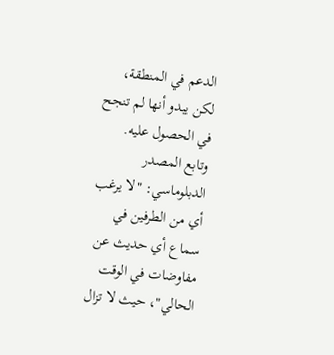الدعم في المنطقة، لكن يبدو أنها لم تنجح في الحصول عليه.
وتابع المصدر الدبلوماسي: "لا يرغب أي من الطرفين في سماع أي حديث عن مفاوضات في الوقت الحالي"، حيث لا تزال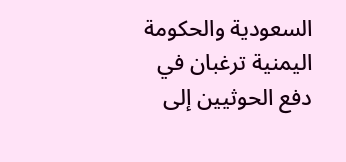السعودية والحكومة اليمنية ترغبان في دفع الحوثيين إلى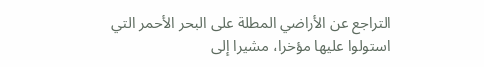التراجع عن الأراضي المطلة على البحر الأحمر التي استولوا عليها مؤخرا، مشيرا إلى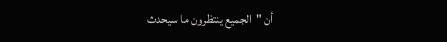أن "الجميع ينتظرون ما سيحدث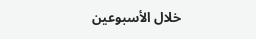خلال الأسبوعين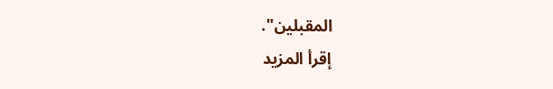المقبلين".
إقرأ المزيد